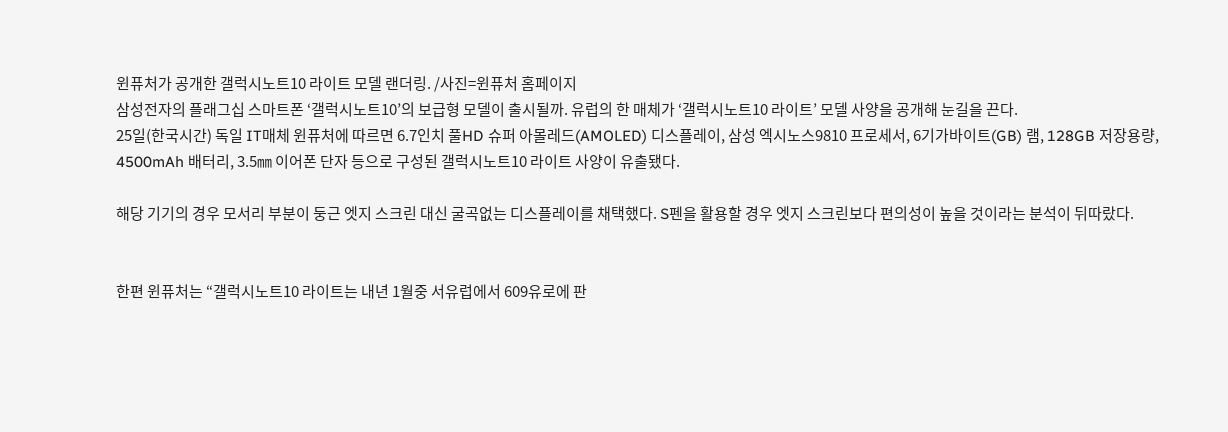윈퓨처가 공개한 갤럭시노트10 라이트 모델 랜더링. /사진=윈퓨처 홈페이지
삼성전자의 플래그십 스마트폰 ‘갤럭시노트10’의 보급형 모델이 출시될까. 유럽의 한 매체가 ‘갤럭시노트10 라이트’ 모델 사양을 공개해 눈길을 끈다.
25일(한국시간) 독일 IT매체 윈퓨처에 따르면 6.7인치 풀HD 슈퍼 아몰레드(AMOLED) 디스플레이, 삼성 엑시노스9810 프로세서, 6기가바이트(GB) 램, 128GB 저장용량, 4500mAh 배터리, 3.5㎜ 이어폰 단자 등으로 구성된 갤럭시노트10 라이트 사양이 유출됐다.

해당 기기의 경우 모서리 부분이 둥근 엣지 스크린 대신 굴곡없는 디스플레이를 채택했다. S펜을 활용할 경우 엣지 스크린보다 편의성이 높을 것이라는 분석이 뒤따랐다.


한편 윈퓨처는 “갤럭시노트10 라이트는 내년 1월중 서유럽에서 609유로에 판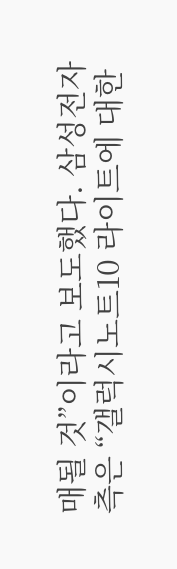매될 것”이라고 보도했다. 삼성전자 측은 “갤럭시노트10 라이트에 대한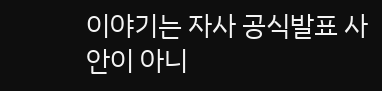이야기는 자사 공식발표 사안이 아니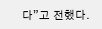다”고 전했다.